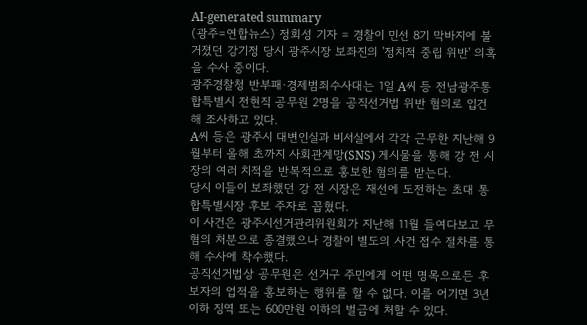AI-generated summary
(광주=연합뉴스) 정회성 기자 = 경찰이 민선 8기 막바지에 불거졌던 강기정 당시 광주시장 보좌진의 '정치적 중립 위반' 의혹을 수사 중이다.
광주경찰청 반부패·경제범죄수사대는 1일 A씨 등 전남광주통합특별시 전현직 공무원 2명을 공직선거법 위반 혐의로 입건해 조사하고 있다.
A씨 등은 광주시 대변인실과 비서실에서 각각 근무한 지난해 9월부터 올해 초까지 사회관계망(SNS) 게시물을 통해 강 전 시장의 여러 치적을 반복적으로 홍보한 혐의를 받는다.
당시 이들이 보좌했던 강 전 시장은 재선에 도전하는 초대 통합특별시장 후보 주자로 꼽혔다.
이 사건은 광주시선거관리위원회가 지난해 11월 들여다보고 무혐의 처분으로 종결했으나 경찰이 별도의 사건 접수 절차를 통해 수사에 착수했다.
공직선거법상 공무원은 선거구 주민에게 어떤 명목으로든 후보자의 업적을 홍보하는 행위를 할 수 없다. 이를 어기면 3년 이하 징역 또는 600만원 이하의 벌금에 처할 수 있다.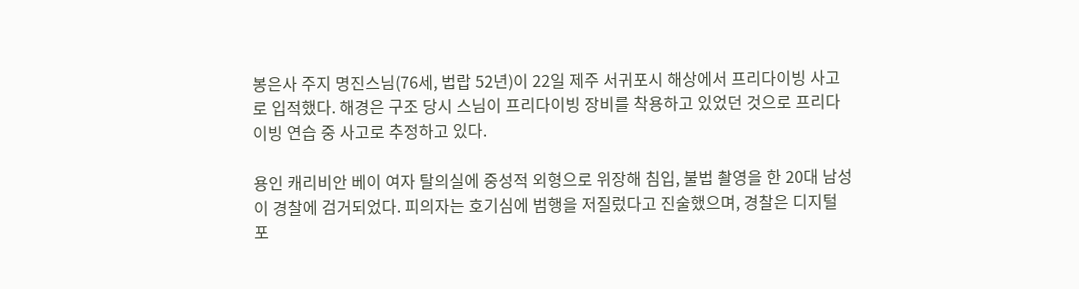봉은사 주지 명진스님(76세, 법랍 52년)이 22일 제주 서귀포시 해상에서 프리다이빙 사고로 입적했다. 해경은 구조 당시 스님이 프리다이빙 장비를 착용하고 있었던 것으로 프리다이빙 연습 중 사고로 추정하고 있다.

용인 캐리비안 베이 여자 탈의실에 중성적 외형으로 위장해 침입, 불법 촬영을 한 20대 남성이 경찰에 검거되었다. 피의자는 호기심에 범행을 저질렀다고 진술했으며, 경찰은 디지털 포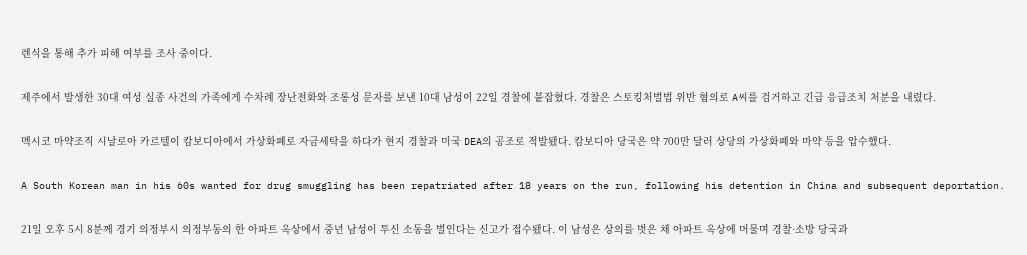렌식을 통해 추가 피해 여부를 조사 중이다.

제주에서 발생한 30대 여성 실종 사건의 가족에게 수차례 장난전화와 조롱성 문자를 보낸 10대 남성이 22일 경찰에 붙잡혔다. 경찰은 스토킹처벌법 위반 혐의로 A씨를 검거하고 긴급 응급조치 처분을 내렸다.

멕시코 마약조직 시날로아 카르텔이 캄보디아에서 가상화폐로 자금세탁을 하다가 현지 경찰과 미국 DEA의 공조로 적발됐다. 캄보디아 당국은 약 700만 달러 상당의 가상화폐와 마약 등을 압수했다.

A South Korean man in his 60s wanted for drug smuggling has been repatriated after 18 years on the run, following his detention in China and subsequent deportation.

21일 오후 5시 8분께 경기 의정부시 의정부동의 한 아파트 옥상에서 중년 남성이 투신 소동을 벌인다는 신고가 접수됐다. 이 남성은 상의를 벗은 채 아파트 옥상에 머물며 경찰·소방 당국과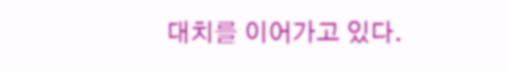대치를 이어가고 있다.